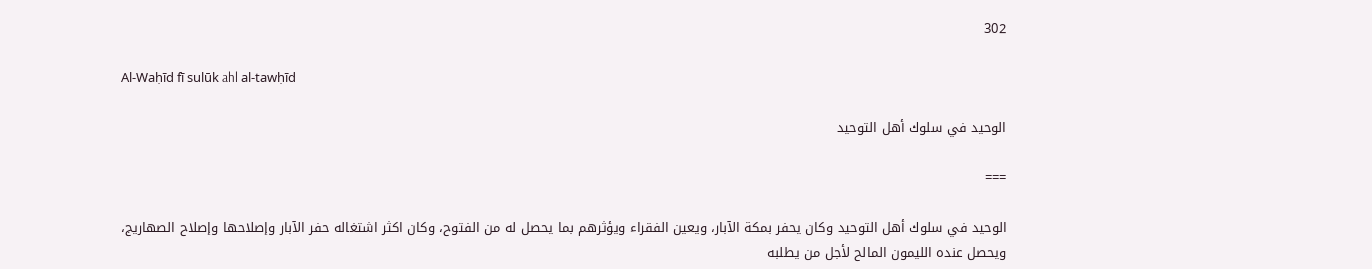302

Al-Waḥīd fī sulūk ahl al-tawḥīd

الوحيد في سلوك أهل التوحيد

===

الوحيد في سلوك أهل التوحيد وكان يحفر بمكة الآبار، ويعين الفقراء ويؤثرهم بما يحصل له من الفتوح، وكان اكثر اشتغاله حفر الآبار وإصلاحها وإصلاح الصهاريج، ويحصل عنده الليمون المالح لأجل من يطلبه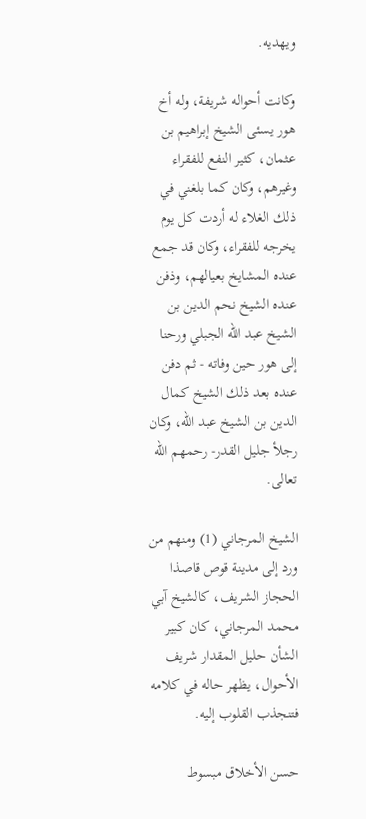ويهديه.

وكانت أحواله شريفة، وله أخ هور يسئى الشيخ إبراهيم بن عثمان، كثير النفع للفقراء وغيرهم، وكان كما بلغني في ذلك الغلاء له أردت كل يوم يخرجه للفقراء، وكان قد جمع عنده المشايخ بعيالهم، وذفن عنده الشيخ نحم الدين بن الشيخ عبد الله الجبلي ورحنا إلى هور حين وفاته - ثم دفن عنده بعد ذلك الشيخ كمال الدين بن الشيخ عبد الله، وكان رجلأ جليل القدر- رحمهم الله تعالى.

الشيخ المرجاني (1) ومنهم من ورد إلى مدينة قوص قاصذا الحجاز الشريف، كالشيخ آبي محمد المرجاني، كان كبير الشأن حليل المقدار شريف الأحوال، يظهر حاله في كلامه فتنجذب القلوب إليه.

حسن الأخلاق مبسوط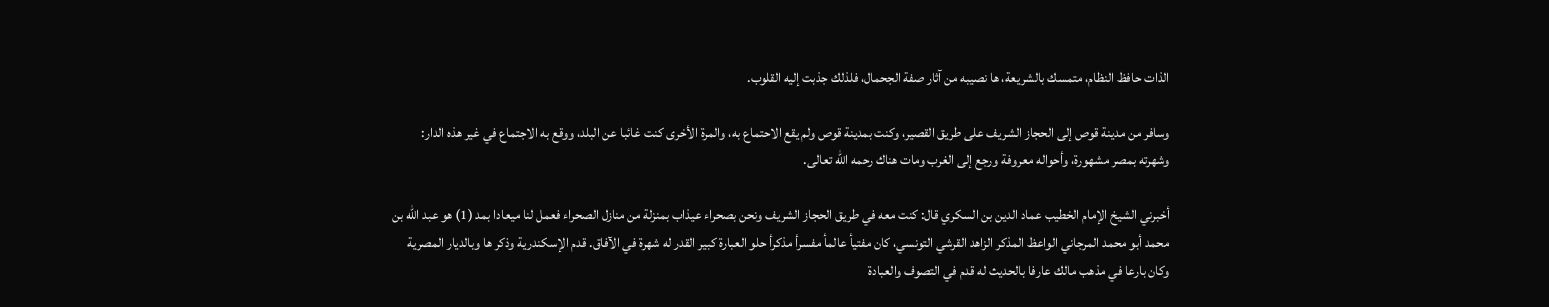الذات حافظ النظام، متمسك بالشريعة، ها نصيبه من آثار صفة الجحمال، فلذلك جذبت إليه القلوب.

وسافر من مدينة قوص إلى الحجاز الشريف على طريق القصير، وكنت بمدينة قوص ولم يقع الاحتماع به، والمرة الأخرى كنت غائبا عن البلد، ووقع به الاجتماع في غير هذه الدار: وشهرته بمصر مشهورة، وأحواله معروفة ورجع إلى الغرب ومات هناك رحمه الله تعالى.

أخبرني الشيخ الإمام الخطيب عماد الدين بن السكري قال: كنت معه في طريق الحجاز الشريف ونحن بصحراء عيذاب بمنزلة من منازل الصحراء فعمل لنا ميعادا بمد (1) هو عبد الله بن محمد أبو محمد المرجاني الواعظ المذكر الزاهد القرشي التونسي، كان مفتيأ عالمأ مفسرأ مذكرأ حلو العبارة كبير القدر له شهرة في الآفاق. قدم الإسكندرية وذكر ها وبالديار المصرية وكان بارعا في مذهب مالك عارفا بالحديث له قدم في التصوف والعبادة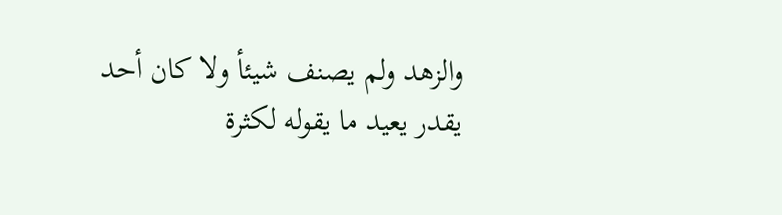والزهد ولم يصنف شيئأ ولا كان أحد يقدر يعيد ما يقوله لكثرة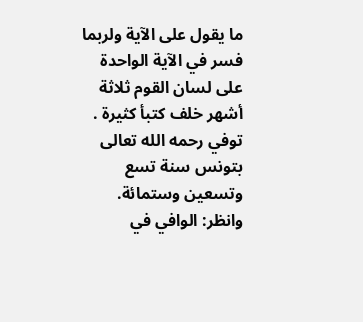ما يقول على الآية ولربما فسر في الآية الواحدة على لسان القوم ثلاثة أشهر خلف كتبأ كثيرة . توفي رحمه الله تعالى بتونس سنة تسع وتسعين وستمائة. وانظر: الوافي في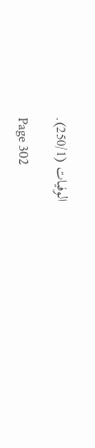الوفيات (250/1).

Page 302